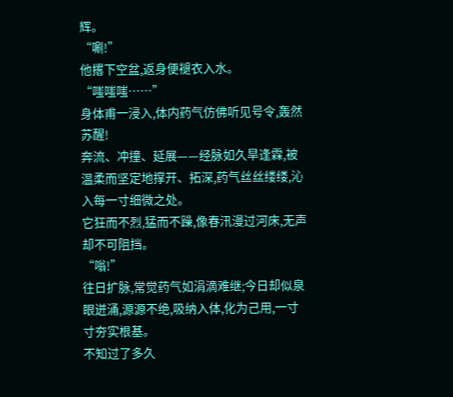辉。
“唰!”
他撂下空盆,返身便褪衣入水。
“嗤嗤嗤……”
身体甫一浸入,体内药气仿佛听见号令,轰然苏醒!
奔流、冲撞、延展——经脉如久旱逢霖,被温柔而坚定地撑开、拓深,药气丝丝缕缕,沁入每一寸细微之处。
它狂而不烈,猛而不躁,像春汛漫过河床,无声却不可阻挡。
“嗡!”
往日扩脉,常觉药气如涓滴难继;今日却似泉眼迸涌,源源不绝,吸纳入体,化为己用,一寸寸夯实根基。
不知过了多久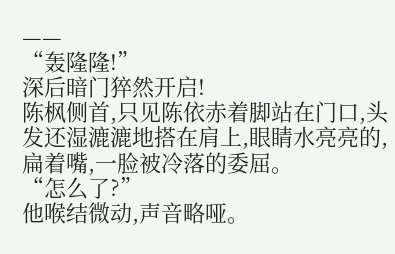——
“轰隆隆!”
深后暗门猝然开启!
陈枫侧首,只见陈依赤着脚站在门口,头发还湿漉漉地搭在肩上,眼睛水亮亮的,扁着嘴,一脸被冷落的委屈。
“怎么了?”
他喉结微动,声音略哑。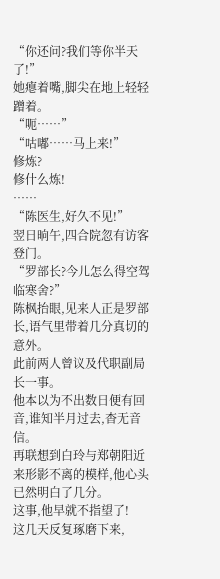“你还问?我们等你半天了!”
她瘪着嘴,脚尖在地上轻轻蹭着。
“呃……”
“咕嘟……马上来!”
修炼?
修什么炼!
……
“陈医生,好久不见!”
翌日晌午,四合院忽有访客登门。
“罗部长?今儿怎么得空驾临寒舍?”
陈枫抬眼,见来人正是罗部长,语气里带着几分真切的意外。
此前两人曾议及代职副局长一事。
他本以为不出数日便有回音,谁知半月过去,杳无音信。
再联想到白玲与郑朝阳近来形影不离的模样,他心头已然明白了几分。
这事,他早就不指望了!
这几天反复琢磨下来,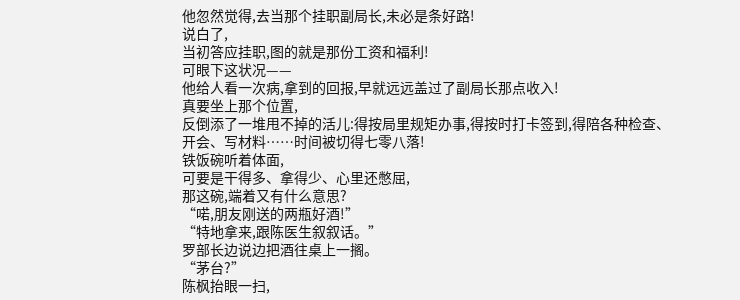他忽然觉得,去当那个挂职副局长,未必是条好路!
说白了,
当初答应挂职,图的就是那份工资和福利!
可眼下这状况——
他给人看一次病,拿到的回报,早就远远盖过了副局长那点收入!
真要坐上那个位置,
反倒添了一堆甩不掉的活儿:得按局里规矩办事,得按时打卡签到,得陪各种检查、开会、写材料……时间被切得七零八落!
铁饭碗听着体面,
可要是干得多、拿得少、心里还憋屈,
那这碗,端着又有什么意思?
“喏,朋友刚送的两瓶好酒!”
“特地拿来,跟陈医生叙叙话。”
罗部长边说边把酒往桌上一搁。
“茅台?”
陈枫抬眼一扫,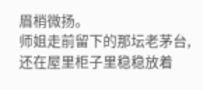眉梢微扬。
师姐走前留下的那坛老茅台,还在屋里柜子里稳稳放着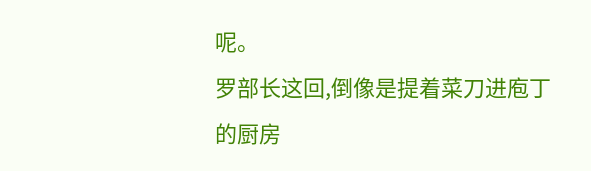呢。
罗部长这回,倒像是提着菜刀进庖丁的厨房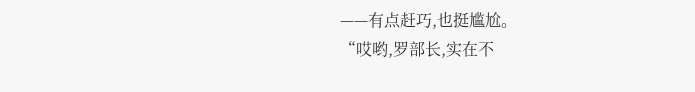——有点赶巧,也挺尴尬。
“哎哟,罗部长,实在不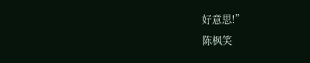好意思!”
陈枫笑